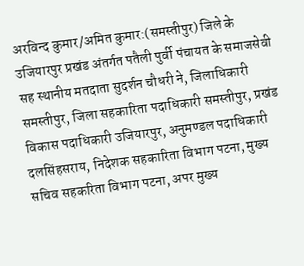अरविन्द कुमार/अमित कुमार:(समस्तीपुर) जिले के उजियारपुर प्रखंड अंतर्गत पतैली पुर्वी पंचायत के समाजसेवी सह स्थानीय मतदाता सुदर्शन चौधरी ने, जिलाधिकारी समस्तीपुर, जिला सहकारिता पदाधिकारी समस्तीपुर, प्रखंड विकास पदाधिकारी उजियारपुर, अनुमण्डल पदाधिकारी दलसिंहसराय, निदेशक सहकारिता विभाग पटना, मुख्य सचिव सहकरिता विभाग पटना, अपर मुख्य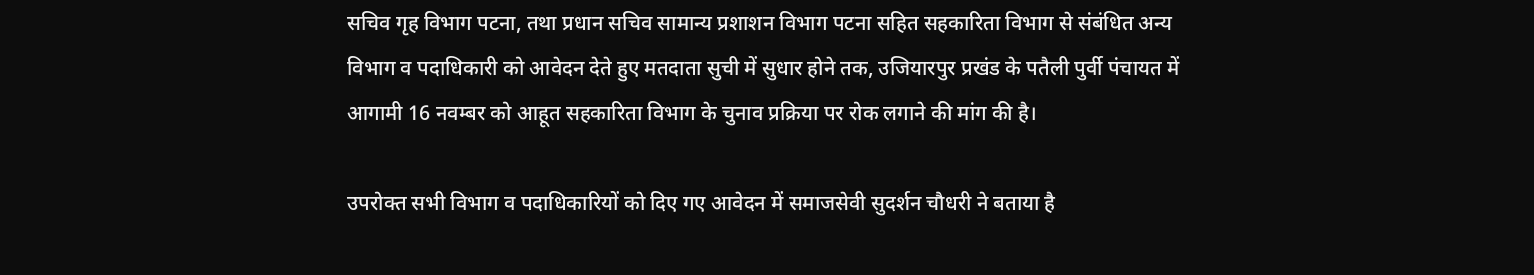सचिव गृह विभाग पटना, तथा प्रधान सचिव सामान्य प्रशाशन विभाग पटना सहित सहकारिता विभाग से संबंधित अन्य विभाग व पदाधिकारी को आवेदन देते हुए मतदाता सुची में सुधार होने तक, उजियारपुर प्रखंड के पतैली पुर्वी पंचायत में आगामी 16 नवम्बर को आहूत सहकारिता विभाग के चुनाव प्रक्रिया पर रोक लगाने की मांग की है।

उपरोक्त सभी विभाग व पदाधिकारियों को दिए गए आवेदन में समाजसेवी सुदर्शन चौधरी ने बताया है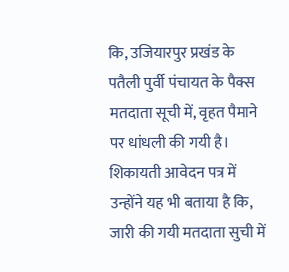कि, उजियारपुर प्रखंड के पतैली पुर्वी पंचायत के पैक्स मतदाता सूची में, वृहत पैमाने पर धांधली की गयी है। शिकायती आवेदन पत्र में उन्होंने यह भी बताया है कि, जारी की गयी मतदाता सुची में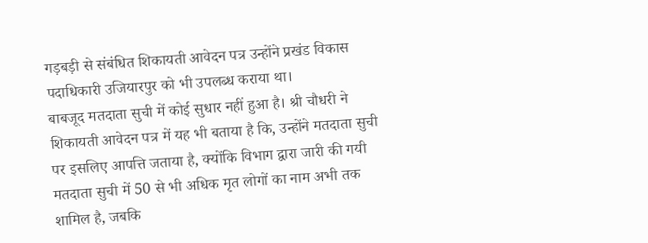गड़बड़ी से संबंधित शिकायती आवेदन पत्र उन्होंने प्रखंड विकास पदाधिकारी उजियारपुर को भी उपलब्ध कराया था।
बाबजूद मतदाता सुची में कोई सुधार नहीं हुआ है। श्री चौधरी ने शिकायती आवेदन पत्र में यह भी बताया है कि, उन्होंने मतदाता सुची पर इसलिए आपत्ति जताया है, क्योंकि विभाग द्वारा जारी की गयी मतदाता सुची में 50 से भी अधिक मृत लोगों का नाम अभी तक शामिल है, जबकि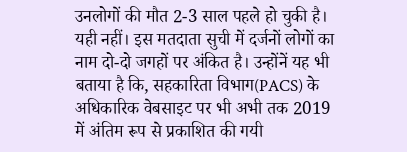उनलोगों की मौत 2-3 साल पहले हो चुकी है।
यही नहीं। इस मतदाता सुची में दर्जनों लोगों का नाम दो-दो जगहों पर अंकित है। उन्होंनें यह भी बताया है कि, सहकारिता विभाग(PACS) के अधिकारिक वेबसाइट पर भी अभी तक 2019 में अंतिम रूप से प्रकाशित की गयी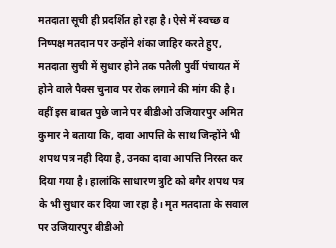मतदाता सूची ही प्रदर्शित हो रहा है। ऐसे में स्वच्छ व निष्पक्ष मतदान पर उन्होंने शंका जाहिर करते हुए, मतदाता सुची में सुधार होने तक पतैली पुर्वी पंचायत में होने वाले पैक्स चुनाव पर रोक लगाने की मांग की है।
वहीं इस बाबत पुछे जाने पर बीडीओ उजियारपुर अमित कुमार ने बताया कि, दावा आपत्ति के साथ जिन्होंने भी शपथ पत्र नही दिया है, उनका दावा आपत्ति निरस्त कर दिया गया है। हालांकि साधारण त्रुटि को बगैर शपथ पत्र के भी सुधार कर दिया जा रहा है। मृत मतदाता के सवाल पर उजियारपुर बीडीओ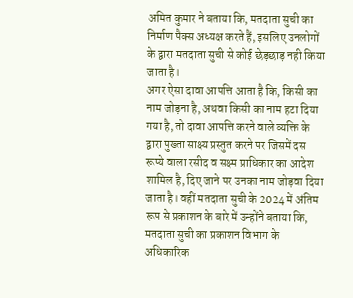अमित कुमार ने बताया कि, मतदाता सुची का निर्माण पैक्स अध्यक्ष करते हैं, इसलिए उनलोगों के द्वारा मतदाता सुची से कोई छेड़छाड़ नही किया जाता है।
अगर ऐसा दावा आपत्ति आता है कि, किसी का नाम जोड़ना है, अथवा किसी का नाम हटा दिया गया है, तो दावा आपत्ति करने वाले व्यक्ति के द्वारा पुख्ता साक्ष्य प्रस्तुत करने पर जिसमें दस रूप्ये वाला रसीद व सक्ष्म प्राधिकार का आदेश शामिल है, दिए जाने पर उनका नाम जोड़वा दिया जाता है। वहीं मतदाता सुची के 2024 में अंतिम रूप से प्रकाशन के बारे में उन्होंने बताया कि, मतदाता सुची का प्रकाशन विभाग के अधिकारिक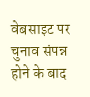वेबसाइट पर चुनाव संपन्न होने के बाद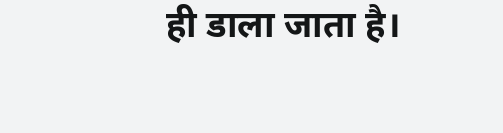ही डाला जाता है।